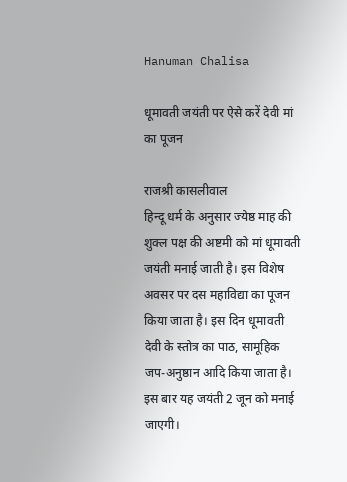Hanuman Chalisa

धूमावती जयंती पर ऐसे करें देवी मां का पूजन

राजश्री कासलीवाल
हिन्दू धर्म के अनुसार ज्येष्ठ माह की शुक्ल पक्ष की अष्टमी को मां धूमावती जयंती मनाई जाती है। इस विशेष अवसर पर दस महाविद्या का पूजन किया जाता है। इस दिन धूमावती देवी के स्तोत्र का पाठ, सामूहिक जप-अनुष्ठान आदि किया जाता है। इस बार यह जयंती 2 जून को मनाई जाएगी।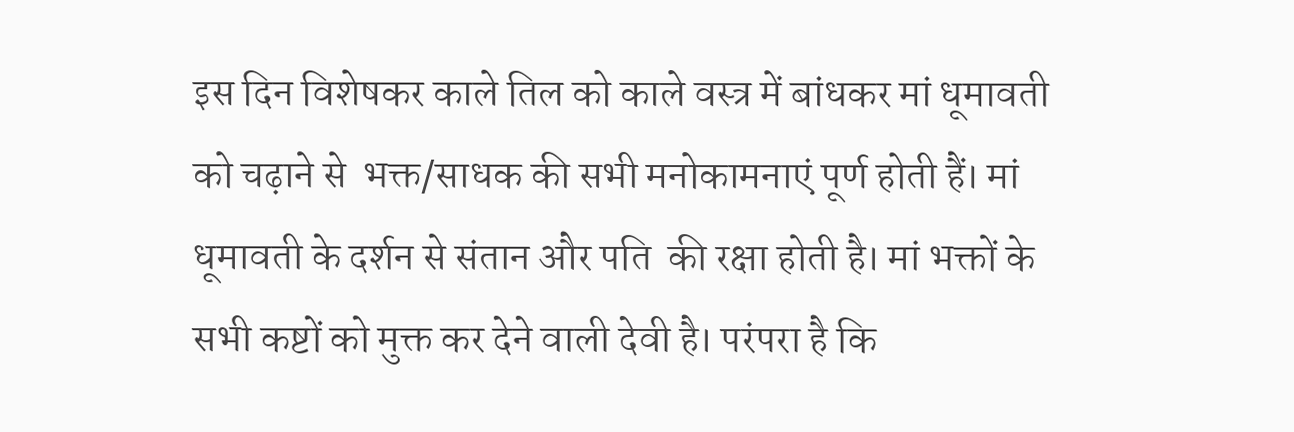इस दिन विशेषकर काले तिल को काले वस्त्र में बांधकर मां धूमावती को चढ़ाने से  भक्त/साधक की सभी मनोकामनाएं पूर्ण होती हैं। मां धूमावती के दर्शन से संतान और पति  की रक्षा होती है। मां भक्तों के सभी कष्टों को मुक्त कर देने वाली देवी है। परंपरा है कि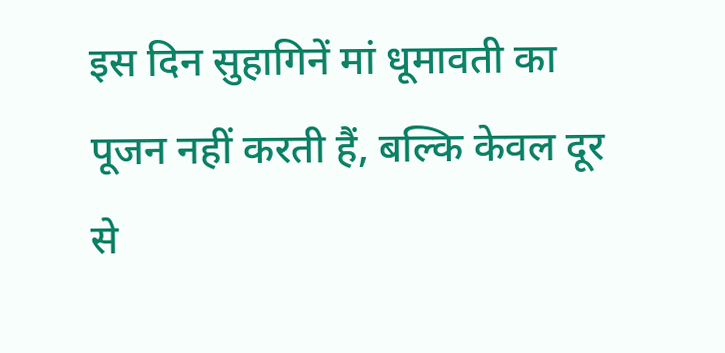इस दिन सुहागिनें मां धूमावती का पूजन नहीं करती हैं, बल्कि केवल दूर से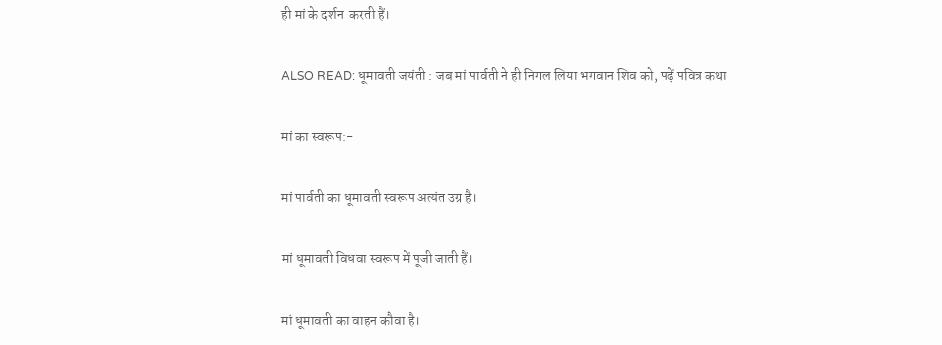ही मां के दर्शन  करती हैं।

ALSO READ: धूमावती जयंती : जब मां पार्वती ने ही निगल लिया भगवान शिव को, पढ़ें पवित्र कथा

मां का स्वरूप:-

मां पार्वती का धूमावती स्वरूप अत्यंत उग्र है।

मां धूमावती विधवा स्वरूप में पूजी जाती हैं।

मां धूमावती का वाहन कौवा है।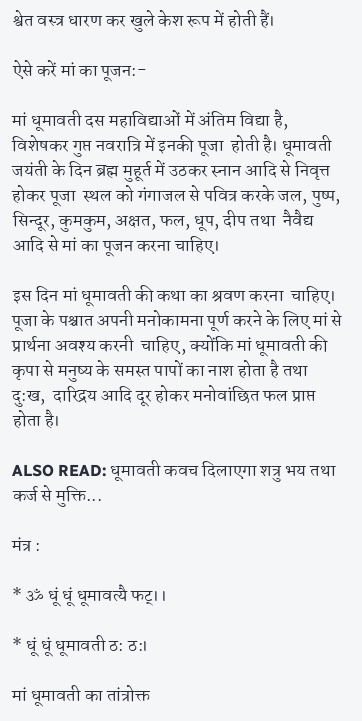श्वेत वस्त्र धारण कर खुले केश रूप में होती हैं।

ऐसे करें मां का पूजन:-

मां धूमावती दस महाविद्याओं में अंतिम विद्या है, विशेषकर गुप्त नवरात्रि में इनकी पूजा  होती है। धूमावती जयंती के दिन ब्रह्म मुहूर्त में उठकर स्नान आदि से निवृत्त होकर पूजा  स्थल को गंगाजल से पवित्र करके जल, पुष्प, सिन्दूर, कुमकुम, अक्षत, फल, धूप, दीप तथा  नैवैद्य आदि से मां का पूजन करना चाहिए।

इस दिन मां धूमावती की कथा का श्रवण करना  चाहिए। पूजा के पश्चात अपनी मनोकामना पूर्ण करने के लिए मां से प्रार्थना अवश्य करनी  चाहिए, क्योंकि मां धूमावती की कृपा से मनुष्य के समस्त पापों का नाश होता है तथा दु:ख,  दारिद्रय आदि दूर होकर मनोवांछित फल प्राप्त होता है।

ALSO READ: धूमावती कवच दिलाएगा शत्रु भय तथा कर्ज से ‍मुक्ति...

मंत्र :

* ॐ धूं धूं धूमावत्यै फट्।।

* धूं धूं धूमावती ठ: ठ:।

मां धूमावती का तांत्रोक्त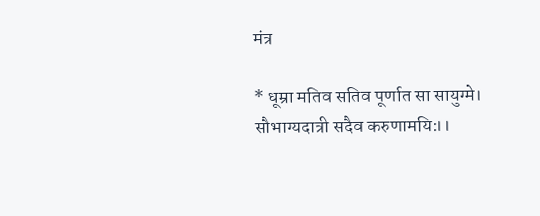मंत्र

* धूम्रा मतिव सतिव पूर्णात सा सायुग्मे।
सौभाग्यदात्री सदैव करुणामयि:।।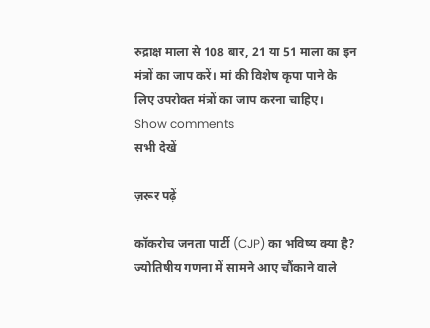रुद्राक्ष माला से 108 बार, 21 या 51 माला का इन मंत्रों का जाप करें। मां की विशेष कृपा पाने के लिए उपरोक्त मंत्रों का जाप करना चाहिए।
Show comments
सभी देखें

ज़रूर पढ़ें

कॉकरोच जनता पार्टी (CJP) का भविष्य क्या है? ज्योतिषीय गणना में सामने आए चौंकाने वाले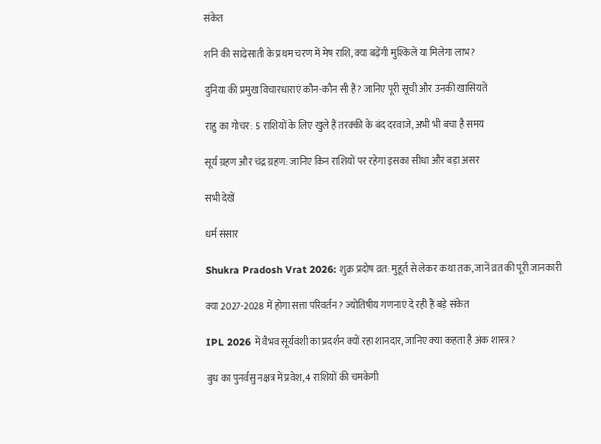संकेत

शनि की साढ़ेसाती के प्रथम चरण में मेष राशि, क्या बढ़ेंगी मुश्किलें या मिलेगा लाभ?

दुनिया की प्रमुख विचारधाराएं कौन-कौन सी हैं? जानिए पूरी सूची और उनकी खासियतें

राहु का गोचर: 5 राशियों के लिए खुले हैं तरक्की के बंद दरवाजे, अभी भी बचा है समय

सूर्य ग्रहण और चंद्र ग्रहण: जानिए किन राशियों पर रहेगा इसका सीधा और बड़ा असर

सभी देखें

धर्म संसार

Shukra Pradosh Vrat 2026: शुक्र प्रदोष व्रत: मुहूर्त से लेकर कथा तक, जानें व्रत की पूरी जानकारी

क्या 2027-2028 में होगा सत्ता परिवर्तन? ज्योतिषीय गणनाएं दे रही हैं बड़े संकेत

IPL 2026 में वैभव सूर्यवंशी का प्रदर्शन क्यों रहा शानदार, जानिए क्‍या कहता है अंक शास्त्र?

बुध का पुनर्वसु नक्षत्र में प्रवेश, 4 राशियों की चमकेगी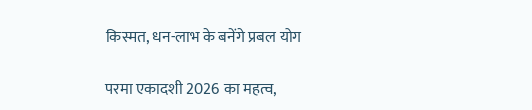किस्मत, धन-लाभ के बनेंगे प्रबल योग

परमा एकादशी 2026 का महत्व,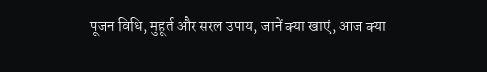पूजन विधि, मुहूर्त और सरल उपाय, जानें क्या खाएं, आज क्या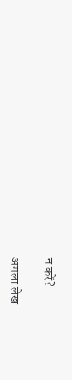न करें?

अगला लेख